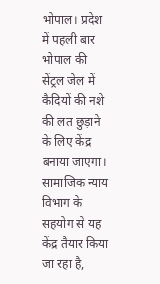भोपाल। प्रदेश में पहली बार भोपाल की सेंट्रल जेल में कैदियों की नशे की लत छुड़ाने के लिए केंद्र बनाया जाएगा। सामाजिक न्याय विभाग के सहयोग से यह केंद्र तैयार किया जा रहा है,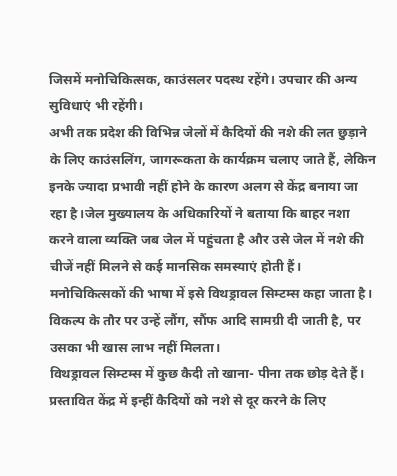जिसमें मनोचिकित्सक, काउंसलर पदस्थ रहेंगे। उपचार की अन्य सुविधाएं भी रहेंगी।
अभी तक प्रदेश की विभिन्न जेलों में कैदियों की नशे की लत छुड़ाने के लिए काउंसलिंग, जागरूकता के कार्यक्रम चलाए जाते हैं, लेकिन इनके ज्यादा प्रभावी नहीं होने के कारण अलग से केंद्र बनाया जा रहा है।जेल मुख्यालय के अधिकारियों ने बताया कि बाहर नशा करने वाला व्यक्ति जब जेल में पहुंचता है और उसे जेल में नशे की चीजें नहीं मिलने से कई मानसिक समस्याएं होती हैं।
मनोचिकित्सकों की भाषा में इसे विथड्रावल सिम्टम्स कहा जाता है। विकल्प के तौर पर उन्हें लौंग, सौंफ आदि सामग्री दी जाती है, पर उसका भी खास लाभ नहीं मिलता।
विथड्रावल सिम्टम्स में कुछ कैदी तो खाना- पीना तक छोड़ देते हैं। प्रस्तावित केंद्र में इन्हीं कैदियों को नशे से दूर करने के लिए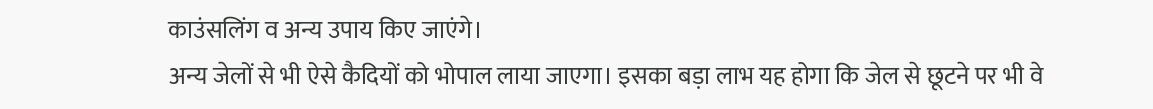काउंसलिंग व अन्य उपाय किए जाएंगे।
अन्य जेलों से भी ऐसे कैदियों को भोपाल लाया जाएगा। इसका बड़ा लाभ यह होगा कि जेल से छूटने पर भी वे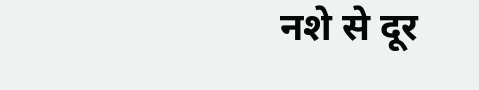नशे से दूर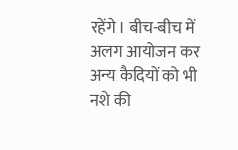रहेंगे। बीच-बीच में अलग आयोजन कर अन्य कैदियों को भी नशे की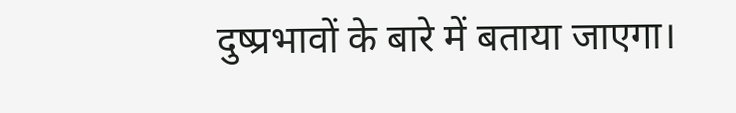दुष्प्रभावों के बारे में बताया जाएगा।